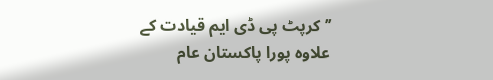’’کرپٹ پی ڈی ایم قیادت کے علاوہ پورا پاکستان عام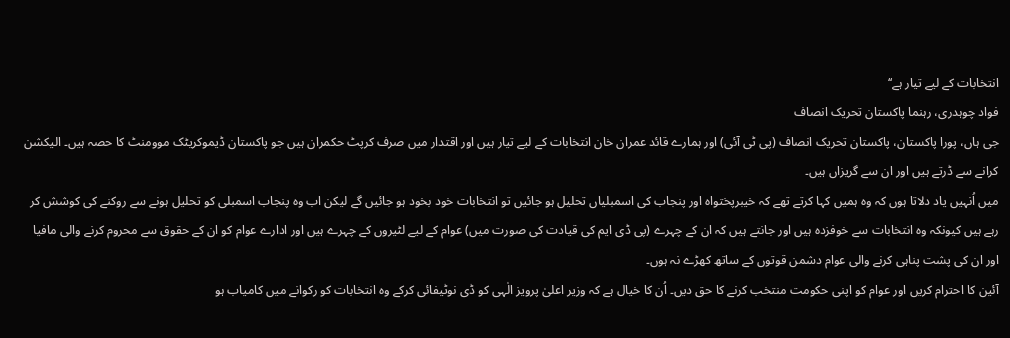انتخابات کے لیے تیار ہے‘‘
فواد چوہدری، رہنما پاکستان تحریک انصاف
جی ہاں، پورا پاکستان، پاکستان تحریک انصاف (پی ٹی آئی) اور ہمارے قائد عمران خان انتخابات کے لیے تیار ہیں اور اقتدار میں صرف کرپٹ حکمران ہیں جو پاکستان ڈیموکریٹک موومنٹ کا حصہ ہیں۔ الیکشن کرانے سے ڈرتے ہیں اور ان سے گریزاں ہیں۔
میں اُنہیں یاد دلاتا ہوں کہ وہ ہمیں کہا کرتے تھے کہ خیبرپختواہ اور پنجاب کی اسمبلیاں تحلیل ہو جائیں تو انتخابات خود بخود ہو جائیں گے لیکن اب وہ پنجاب اسمبلی کو تحلیل ہونے سے روکنے کی کوشش کر رہے ہیں کیونکہ وہ انتخابات سے خوفزدہ ہیں اور جانتے ہیں کہ ان کے چہرے (پی ڈی ایم کی قیادت کی صورت میں) عوام کے لیے لٹیروں کے چہرے ہیں اور ادارے عوام کو ان کے حقوق سے محروم کرنے والی مافیا اور ان کی پشت پناہی کرنے والی عوام دشمن قوتوں کے ساتھ کھڑے نہ ہوں۔
آئین کا احترام کریں اور عوام کو اپنی حکومت منتخب کرنے کا حق دیں۔ اُن کا خیال ہے کہ وزیر اعلیٰ پرویز الٰہی کو ڈی نوٹیفائی کرکے وہ انتخابات کو رکوانے میں کامیاب ہو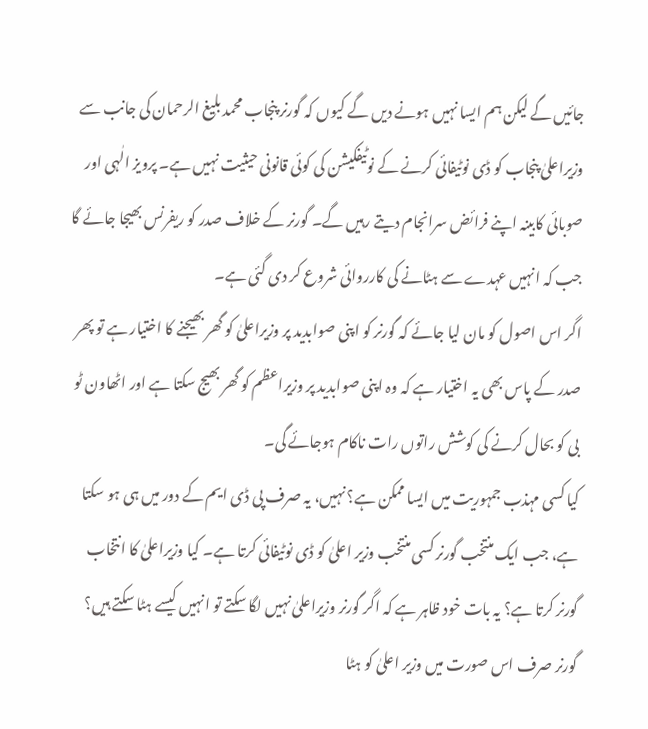جائیں گے لیکن ہم ایسا نہیں ہونے دیں گے کیوں کہ گورنر پنجاب محمد بلیغ الرحمان کی جانب سے وزیراعلیٰ پنجاب کو ڈی نوٹیفائی کرنے کے نوٹیفکیشن کی کوئی قانونی حیثیت نہیں ہے۔ پرویز الٰہی اور صوبائی کابینہ اپنے فرائض سرانجام دیتے رہیں گے۔ گورنر کے خلاف صدر کو ریفرنس بھیجا جائے گا جب کہ انہیں عہدے سے ہٹانے کی کارروائی شروع کر دی گئی ہے۔
اگر اس اصول کو مان لیا جائے کہ گورنر کو اپنی صوابدید پر وزیراعلیٰ کو گھر بھیجنے کا اختیار ہے تو پھر صدر کے پاس بھی یہ اختیار ہے کہ وہ اپنی صوابدید پر وزیراعظم کو گھر بھیج سکتا ہے اور اٹھاون ٹو بی کو بحال کرنے کی کوشش راتوں رات ناکام ہوجائے گی۔
کیا کسی مہذب جمہوریت میں ایسا ممکن ہے؟ نہیں، یہ صرف پی ڈی ایم کے دور میں ہی ہو سکتا ہے، جب ایک منتخب گورنر کسی منتخب وزیر اعلیٰ کو ڈی نوٹیفائی کرتا ہے۔ کیا وزیراعلیٰ کا انتخاب گورنر کرتا ہے؟ یہ بات خود ظاہر ہے کہ اگر گورنر وزیراعلیٰ نہیں لگا سکتے تو انہیں کیسے ہٹا سکتے ہیں؟ گورنر صرف اس صورت میں وزیر اعلیٰ کو ہٹا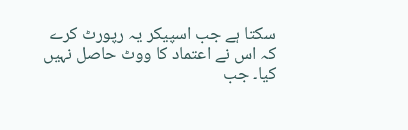سکتا ہے جب اسپیکر یہ رپورٹ کرے کہ اس نے اعتماد کا ووٹ حاصل نہیں کیا۔ جب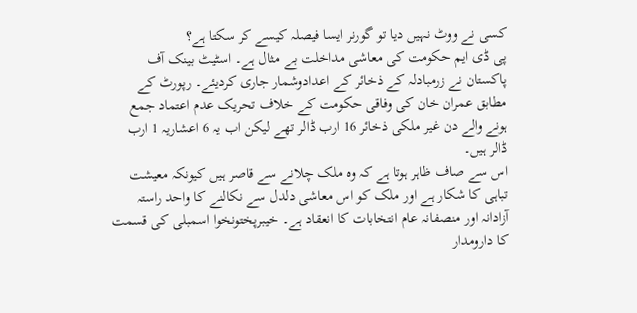کسی نے ووٹ نہیں دیا تو گورنر ایسا فیصلہ کیسے کر سکتا ہے؟
پی ڈی ایم حکومت کی معاشی مداخلت بے مثال ہے۔ اسٹیٹ بینک آف پاکستان نے زرمبادلہ کے ذخائر کے اعدادوشمار جاری کردیئے۔ رپورٹ کے مطابق عمران خان کی وفاقی حکومت کے خلاف تحریک عدم اعتماد جمع ہونے والے دن غیر ملکی ذخائر 16 ارب ڈالر تھے لیکن اب یہ 6 اعشاریہ 1 ارب ڈالر ہیں۔
اس سے صاف ظاہر ہوتا ہے کہ وہ ملک چلانے سے قاصر ہیں کیونکہ معیشت تباہی کا شکار ہے اور ملک کو اس معاشی دلدل سے نکالنے کا واحد راستہ آزادانہ اور منصفانہ عام انتخابات کا انعقاد ہے۔ خیبرپختونخوا اسمبلی کی قسمت کا دارومدار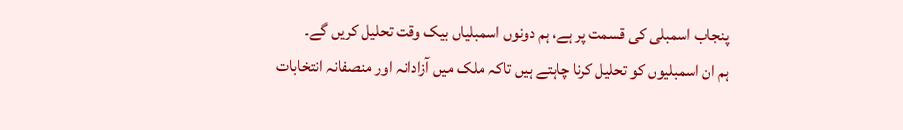پنجاب اسمبلی کی قسمت پر ہے، ہم دونوں اسمبلیاں بیک وقت تحلیل کریں گے۔
ہم ان اسمبلیوں کو تحلیل کرنا چاہتے ہیں تاکہ ملک میں آزادانہ اور منصفانہ انتخابات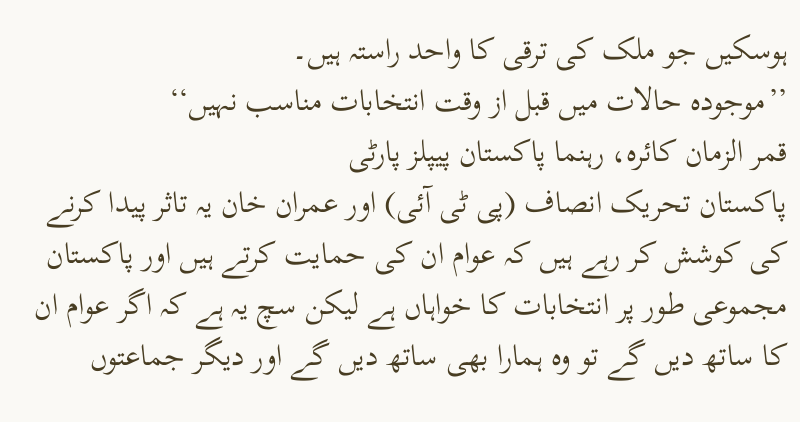ہوسکیں جو ملک کی ترقی کا واحد راستہ ہیں۔
’’موجودہ حالات میں قبل از وقت انتخابات مناسب نہیں‘‘
قمر الزمان کائرہ، رہنما پاکستان پیپلز پارٹی
پاکستان تحریک انصاف (پی ٹی آئی) اور عمران خان یہ تاثر پیدا کرنے کی کوشش کر رہے ہیں کہ عوام ان کی حمایت کرتے ہیں اور پاکستان مجموعی طور پر انتخابات کا خواہاں ہے لیکن سچ یہ ہے کہ اگر عوام ان کا ساتھ دیں گے تو وہ ہمارا بھی ساتھ دیں گے اور دیگر جماعتوں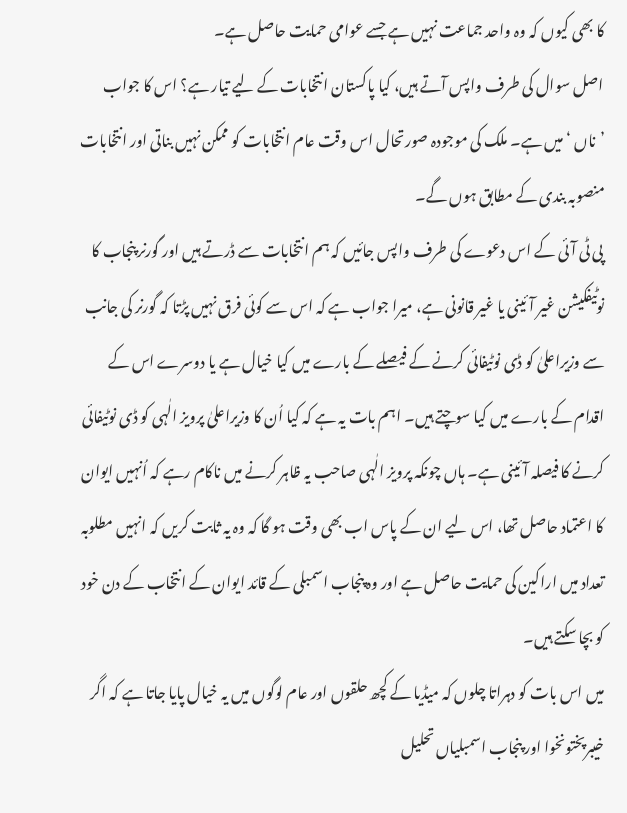کا بھی کیوں کہ وہ واحد جماعت نہیں ہے جسے عوامی حمایت حاصل ہے۔
اصل سوال کی طرف واپس آتے ہیں، کیا پاکستان انتخابات کے لیے تیار ہے؟ اس کا جواب ’ناں ‘ میں ہے۔ ملک کی موجودہ صورتحال اس وقت عام انتخابات کو ممکن نہیں بناتی اور انتخابات منصوبہ بندی کے مطابق ہوں گے۔
پی ٹی آئی کے اس دعوے کی طرف واپس جائیں کہ ہم انتخابات سے ڈرتے ہیں اور گورنر پنجاب کا نوٹیفکیشن غیر آئینی یا غیر قانونی ہے، میرا جواب ہے کہ اس سے کوئی فرق نہیں پڑتا کہ گورنر کی جانب سے وزیراعلیٰ کو ڈی نوٹیفائی کرنے کے فیصلے کے بارے میں کیا خیال ہے یا دوسرے اس کے اقدام کے بارے میں کیا سوچتے ہیں۔ اہم بات یہ ہے کہ کیا اُن کا وزیراعلیٰ پرویز الٰہی کو ڈی نوٹیفائی کرنے کا فیصلہ آئینی ہے۔ ہاں چونکہ پرویز الٰہی صاحب یہ ظاہر کرنے میں ناکام رہے کہ اُنہیں ایوان کا اعتماد حاصل تھا، اس لیے ان کے پاس اب بھی وقت ہو گا کہ وہ یہ ثابت کریں کہ انہیں مطلوبہ تعداد میں اراکین کی حمایت حاصل ہے اور وہ پنجاب اسمبلی کے قائد ایوان کے انتخاب کے دن خود کو بچا سکتے ہیں۔
میں اس بات کو دہراتا چلوں کہ میڈیا کے کچھ حلقوں اور عام لوگوں میں یہ خیال پایا جاتا ہے کہ اگر خیبرپختونخوا اور پنجاب اسمبلیاں تحلیل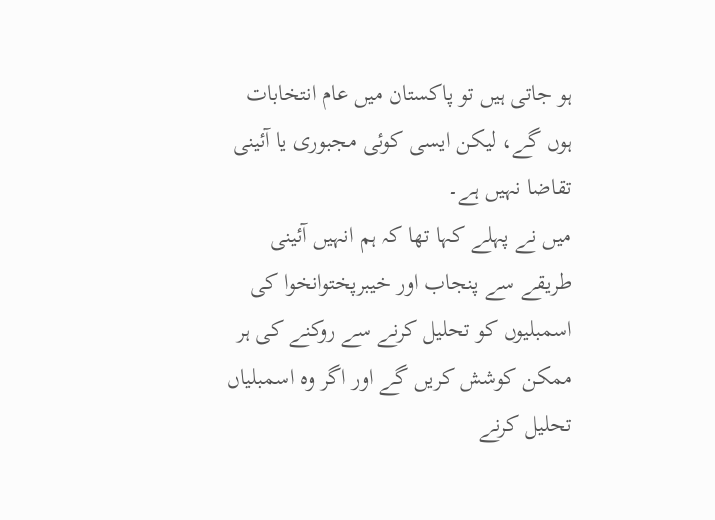ہو جاتی ہیں تو پاکستان میں عام انتخابات ہوں گے، لیکن ایسی کوئی مجبوری یا آئینی تقاضا نہیں ہے۔
میں نے پہلے کہا تھا کہ ہم انہیں آئینی طریقے سے پنجاب اور خیبرپختوانخوا کی اسمبلیوں کو تحلیل کرنے سے روکنے کی ہر ممکن کوشش کریں گے اور اگر وہ اسمبلیاں تحلیل کرنے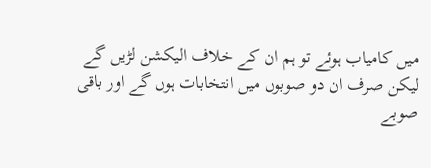میں کامیاب ہوئے تو ہم ان کے خلاف الیکشن لڑیں گے لیکن صرف ان دو صوبوں میں انتخابات ہوں گے اور باقی صوبے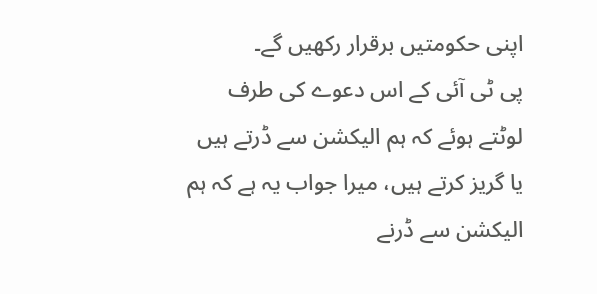اپنی حکومتیں برقرار رکھیں گے۔
پی ٹی آئی کے اس دعوے کی طرف لوٹتے ہوئے کہ ہم الیکشن سے ڈرتے ہیں یا گریز کرتے ہیں، میرا جواب یہ ہے کہ ہم الیکشن سے ڈرنے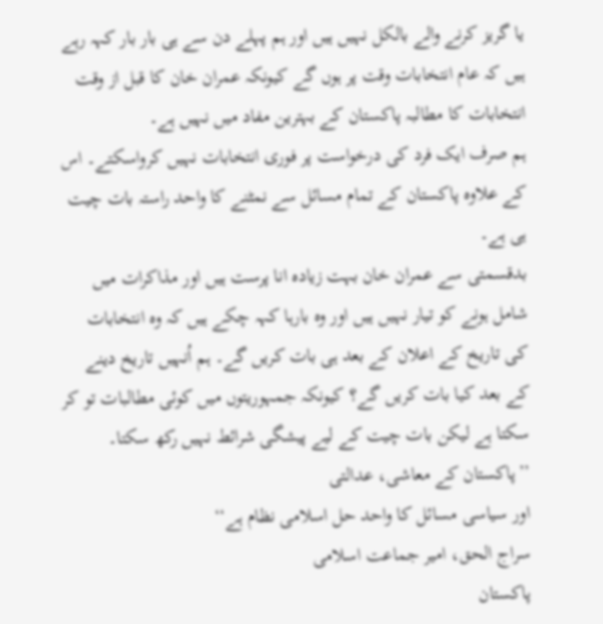یا گریز کرنے والے بالکل نہیں ہیں اور ہم پہلے دن سے ہی بار بار کہہ رہے ہیں کہ عام انتخابات وقت پر ہوں گے کیونکہ عمران خان کا قبل از وقت انتخابات کا مطالبہ پاکستان کے بہترین مفاد میں نہیں ہے۔
ہم صرف ایک فرد کی درخواست پر فوری انتخابات نہیں کرواسکتے۔ اس کے علاوہ پاکستان کے تمام مسائل سے نمٹنے کا واحد راستہ بات چیت ہی ہے۔
بدقسمتی سے عمران خان بہت زیادہ انا پرست ہیں اور مذاکرات میں شامل ہونے کو تیار نہیں ہیں اور وہ بارہا کہہ چکے ہیں کہ وہ انتخابات کی تاریخ کے اعلان کے بعد ہی بات کریں گے۔ ہم اُنہیں تاریخ دینے کے بعد کیا بات کریں گے؟ کیونکہ جمہوریتوں میں کوئی مطالبات تو کر سکتا ہے لیکن بات چیت کے لیے پیشگی شرائط نہیں رکھ سکتا۔
’’پاکستان کے معاشی، عدالتی
اور سیاسی مسائل کا واحد حل اسلامی نظام ہے‘‘
سراج الحق، امیر جماعت اسلامی
پاکستان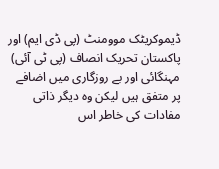ڈیموکریٹک موومنٹ (پی ڈی ایم) اور پاکستان تحریک انصاف (پی ٹی آئی) مہنگائی اور بے روزگاری میں اضافے پر متفق ہیں لیکن وہ دیگر ذاتی مفادات کی خاطر اس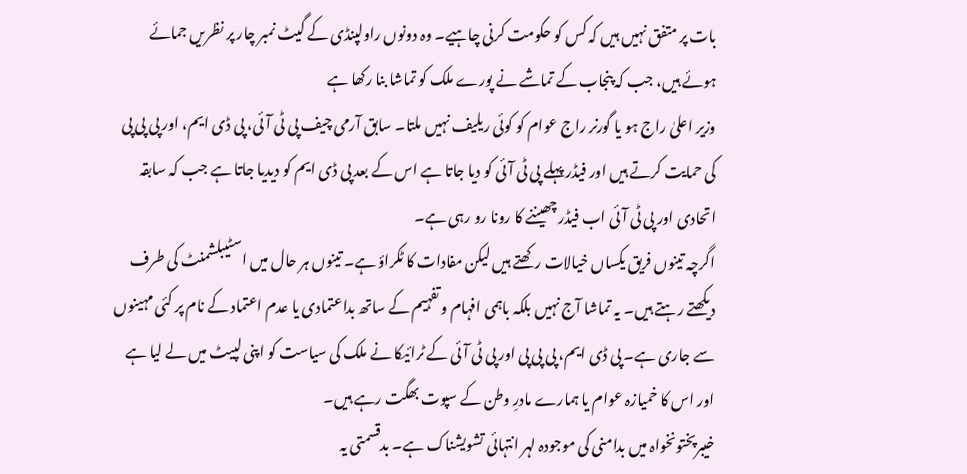بات پر متفق نہیں ہیں کہ کس کو حکومت کرنی چاہیے۔ وہ دونوں راولپنڈی کے گیٹ نمبر چار پر نظریں جمائے ہوئے ہیں، جب کہ پنجاب کے تماشے نے پورے ملک کو تماشا بنا رکھا ہے
وزیر اعلیٰ راج ہو یا گورنر راج عوام کو کوئی ریلیف نہیں ملتا۔ سابق آرمی چیف پی ٹی آئی، پی ڈی ایم، اور پی پی پی کی حمایت کرتے ہیں اور فیڈر پہلے پی ٹی آئی کو دیا جاتا ہے اس کے بعد پی ڈی ایم کو دیدیا جاتا ہے جب کہ سابقہ اتحادی اور پی ٹی آئی اب فیڈر چھیننے کا رونا رو رہی ہے۔
اگرچہ تینوں فریق یکساں خیالات رکھتے ہیں لیکن مفادات کا ٹکراؤ ہے۔ تینوں ہر حال میں اسٹیبلشمنٹ کی طرف دیکھتے رہتے ہیں۔ یہ تماشا آج نہیں بلکہ باہمی افہام و تفہیم کے ساتھ بداعتمادی یا عدم اعتماد کے نام پر کئی مہینوں سے جاری ہے۔ پی ڈی ایم، پی پی پی اور پی ٹی آئی کے ٹرائیکا نے ملک کی سیاست کو اپنی لپیٹ میں لے لیا ہے اور اس کا خمیازہ عوام یا ہمارے مادرِ وطن کے سپوت بھگت رہے ہیں۔
خیبرپختونخواہ میں بدامنی کی موجودہ لہر انتہائی تشویشناک ہے۔ بدقسمتی یہ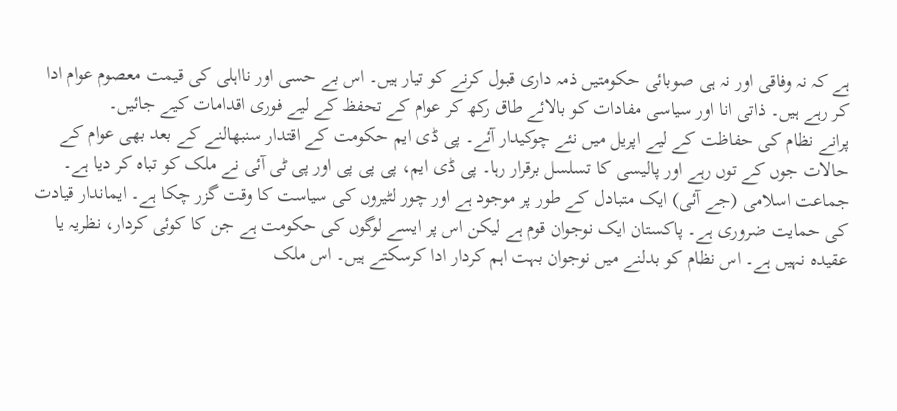ہے کہ نہ وفاقی اور نہ ہی صوبائی حکومتیں ذمہ داری قبول کرنے کو تیار ہیں۔ اس بے حسی اور نااہلی کی قیمت معصوم عوام ادا کر رہے ہیں۔ ذاتی انا اور سیاسی مفادات کو بالائے طاق رکھ کر عوام کے تحفظ کے لیے فوری اقدامات کیے جائیں۔
پرانے نظام کی حفاظت کے لیے اپریل میں نئے چوکیدار آئے۔ پی ڈی ایم حکومت کے اقتدار سنبھالنے کے بعد بھی عوام کے حالات جوں کے توں رہے اور پالیسی کا تسلسل برقرار رہا۔ پی ڈی ایم، پی پی پی اور پی ٹی آئی نے ملک کو تباہ کر دیا ہے۔
جماعت اسلامی (جے آئی) ایک متبادل کے طور پر موجود ہے اور چور لٹیروں کی سیاست کا وقت گزر چکا ہے۔ ایماندار قیادت کی حمایت ضروری ہے۔ پاکستان ایک نوجوان قوم ہے لیکن اس پر ایسے لوگوں کی حکومت ہے جن کا کوئی کردار، نظریہ یا عقیدہ نہیں ہے۔ اس نظام کو بدلنے میں نوجوان بہت اہم کردار ادا کرسکتے ہیں۔ اس ملک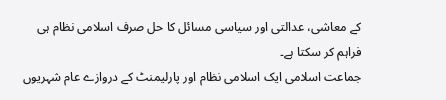کے معاشی، عدالتی اور سیاسی مسائل کا حل صرف اسلامی نظام ہی فراہم کر سکتا ہے۔
جماعت اسلامی ایک اسلامی نظام اور پارلیمنٹ کے دروازے عام شہریوں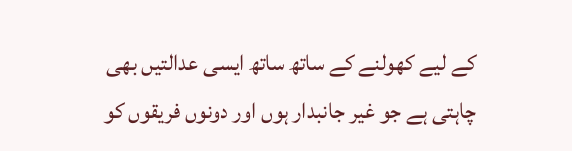کے لیے کھولنے کے ساتھ ساتھ ایسی عدالتیں بھی چاہتی ہے جو غیر جانبدار ہوں اور دونوں فریقوں کو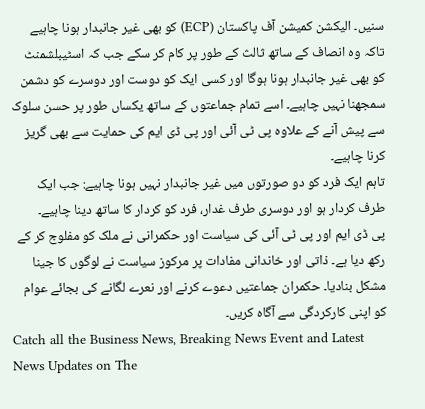سنیں۔ الیکشن کمیشن آف پاکستان (ECP) کو بھی غیر جانبدار ہونا چاہیے تاکہ وہ انصاف کے ساتھ ثالث کے طور پر کام کر سکے جب کہ اسٹیبلشمنٹ کو بھی غیر جانبدار ہونا ہوگا اور کسی ایک کو دوست اور دوسرے کو دشمن سمجھنا نہیں چاہیے۔ اسے تمام جماعتوں کے ساتھ یکساں طور پر حسن سلوک سے پیش آنے کے علاوہ پی ٹی آئی اور پی ڈی ایم کی حمایت سے بھی گریز کرنا چاہیے۔
تاہم ایک فرد کو دو صورتوں میں غیر جانبدار نہیں ہونا چاہیے: جب ایک طرف کردار ہو اور دوسری طرف غدار، فرد کو کردار کا ساتھ دینا چاہیے۔
پی ڈی ایم اور پی ٹی آئی کی سیاست اور حکمرانی نے ملک کو مفلوج کر کے رکھ دیا ہے۔ ذاتی اور خاندانی مفادات پر مرکوز سیاست نے لوگوں کا جینا مشکل بنادیا۔ حکمران جماعتیں دعوے کرنے اور نعرے لگانے کی بجائے عوام کو اپنی کارکردگی سے آگاہ کریں۔
Catch all the Business News, Breaking News Event and Latest News Updates on The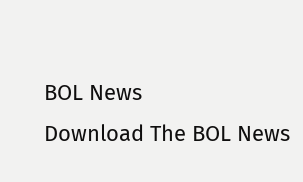BOL News
Download The BOL News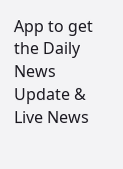App to get the Daily News Update & Live News